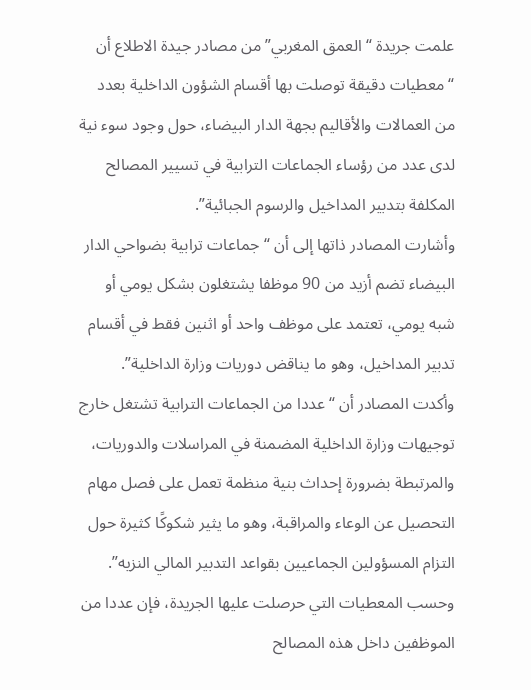علمت جريدة “العمق المغربي” من مصادر جيدة الاطلاع أن “معطيات دقيقة توصلت بها أقسام الشؤون الداخلية بعدد من العمالات والأقاليم بجهة الدار البيضاء، حول وجود سوء نية لدى عدد من رؤساء الجماعات الترابية في تسيير المصالح المكلفة بتدبير المداخيل والرسوم الجبائية”.
وأشارت المصادر ذاتها إلى أن “جماعات ترابية بضواحي الدار البيضاء تضم أزيد من 90 موظفا يشتغلون بشكل يومي أو شبه يومي، تعتمد على موظف واحد أو اثنين فقط في أقسام تدبير المداخيل، وهو ما يناقض دوريات وزارة الداخلية”.
وأكدت المصادر أن “عددا من الجماعات الترابية تشتغل خارج توجيهات وزارة الداخلية المضمنة في المراسلات والدوريات، والمرتبطة بضرورة إحداث بنية منظمة تعمل على فصل مهام التحصيل عن الوعاء والمراقبة، وهو ما يثير شكوكًا كثيرة حول التزام المسؤولين الجماعيين بقواعد التدبير المالي النزيه”.
وحسب المعطيات التي حرصلت عليها الجريدة، فإن عددا من الموظفين داخل هذه المصالح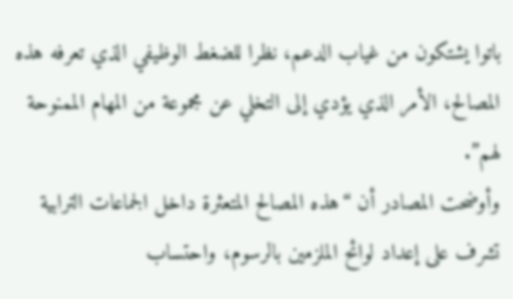باتوا يشتكون من غياب الدعم، نظرا للضغط الوظيفي الذي تعرفه هذه المصالح، الأمر الذي يؤدي إلى التخلي عن مجموعة من المهام الممنوحة لهم”.
وأوضحت المصادر أن “هذه المصالح المتعثرة داخل الجماعات الترابية تشرف على إعداد لوائح الملزمين بالرسوم، واحتساب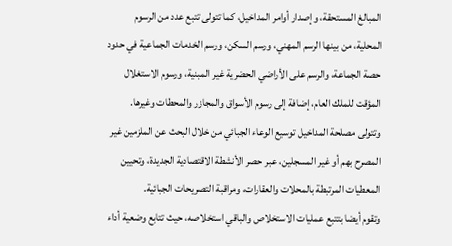المبالغ المستحقة، وإصدار أوامر المداخيل، كما تتولى تتبع عدد من الرسوم المحلية، من بينها الرسم المهني، ورسم السكن، ورسم الخدمات الجماعية في حدود حصة الجماعة، والرسم على الأراضي الحضرية غير المبنية، ورسوم الاستغلال المؤقت للملك العام، إضافة إلى رسوم الأسواق والمجازر والمحطات وغيرها.
وتتولى مصلحة المداخيل توسيع الوعاء الجبائي من خلال البحث عن الملزمين غير المصرح بهم أو غير المسجلين، عبر حصر الأنشطة الاقتصادية الجديدة، وتحيين المعطيات المرتبطة بالمحلات والعقارات، ومراقبة التصريحات الجبائية.
وتقوم أيضا بتتبع عمليات الاستخلاص والباقي استخلاصه، حيث تتابع وضعية أداء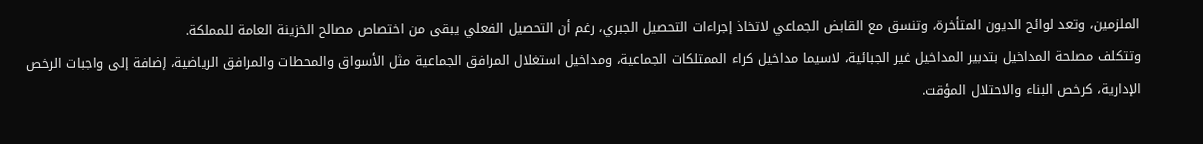الملزمين، وتعد لوائح الديون المتأخرة، وتنسق مع القابض الجماعي لاتخاذ إجراءات التحصيل الجبري، رغم أن التحصيل الفعلي يبقى من اختصاص مصالح الخزينة العامة للمملكة.
وتتكلف مصلحة المداخيل بتدبير المداخيل غير الجبائية، لاسيما مداخيل كراء الممتلكات الجماعية، ومداخيل استغلال المرافق الجماعية مثل الأسواق والمحطات والمرافق الرياضية، إضافة إلى واجبات الرخص الإدارية، كرخص البناء والاحتلال المؤقت.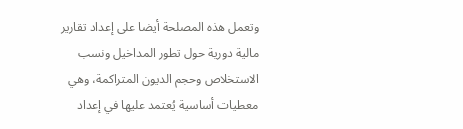وتعمل هذه المصلحة أيضا على إعداد تقارير مالية دورية حول تطور المداخيل ونسب الاستخلاص وحجم الديون المتراكمة، وهي معطيات أساسية يُعتمد عليها في إعداد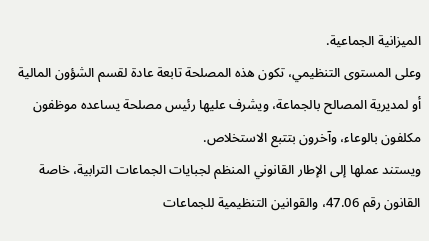الميزانية الجماعية.
وعلى المستوى التنظيمي، تكون هذه المصلحة تابعة عادة لقسم الشؤون المالية أو لمديرية المصالح بالجماعة، ويشرف عليها رئيس مصلحة يساعده موظفون مكلفون بالوعاء، وآخرون بتتبع الاستخلاص.
ويستند عملها إلى الإطار القانوني المنظم لجبايات الجماعات الترابية، خاصة القانون رقم 47.06، والقوانين التنظيمية للجماعات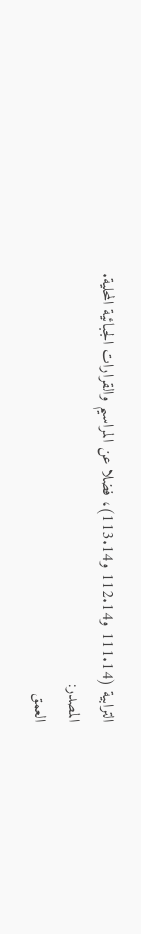الترابية (111.14 و112.14 و113.14)، فضلا عن المراسيم والقرارات الجبائية المحلية.
المصدر:
العمق